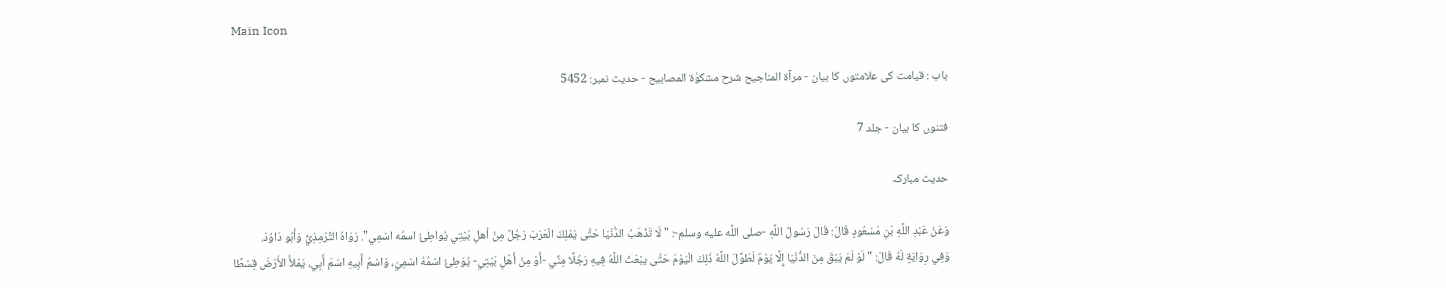Main Icon

باب : قیامت کی علامتوں کا بیان - مرآۃ المناجیح شرح مشکوٰۃ المصابیح - حدیث نمبر: 5452

فتنوں کا بیان - جلد 7

حدیث مبارکہ

وَعَنْ عَبْدِ اللَّهِ بْنِ مَسْعُودٍ قَالَ: قَالَ رَسُولُ اللَّهِ -صلى اللَّه عليه وسلم-: "لَا تَذْهَبُ الدُّنْيَا حَتَّى يَمْلِكَ الْعَرَبَ رَجُلٌ مِنْ أهلِ بَيْتِي يُواطِئُ اسمُه اسْمِي". رَوَاهُ التِّرْمِذِيُّ وَأَبُو دَاوُدَ.
وَفِي رِوَايَةٍ لَهُ قَالَ: "لَوْ لَمْ يَبْقَ مِنَ الدُّنْيَا إِلَّا يَوْمٌ لَطَوَّلَ اللَّهُ ذَلِكَ الْيَوْمَ حَتَّى يبْعَثَ اللَّهُ فِيهِ رَجُلًا مِنِّي -أَوْ مِنْ أَهْلِ بَيْتِي- يُوَطِئُ اسْمُهُ اسْمِيَ، وَاسْمُ أَبِيهِ اسْمَ أَبِي، يَمْلأُ الأَرْضَ قِسْطًا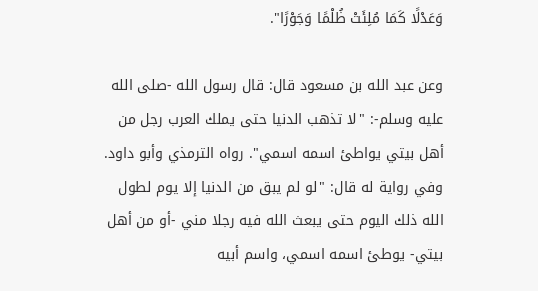وَعَدْلًا كَمَا مُلِئَتْ ظُلْمًا وَجَوْرًا".

وعن عبد الله بن مسعود قال: قال رسول الله -صلى الله عليه وسلم-: "لا تذهب الدنيا حتى يملك العرب رجل من أهل بيتي يواطئ اسمه اسمي". رواه الترمذي وأبو داود.
وفي رواية له قال: "لو لم يبق من الدنيا إلا يوم لطول الله ذلك اليوم حتى يبعث الله فيه رجلا مني -أو من أهل بيتي- يوطئ اسمه اسمي، واسم أبيه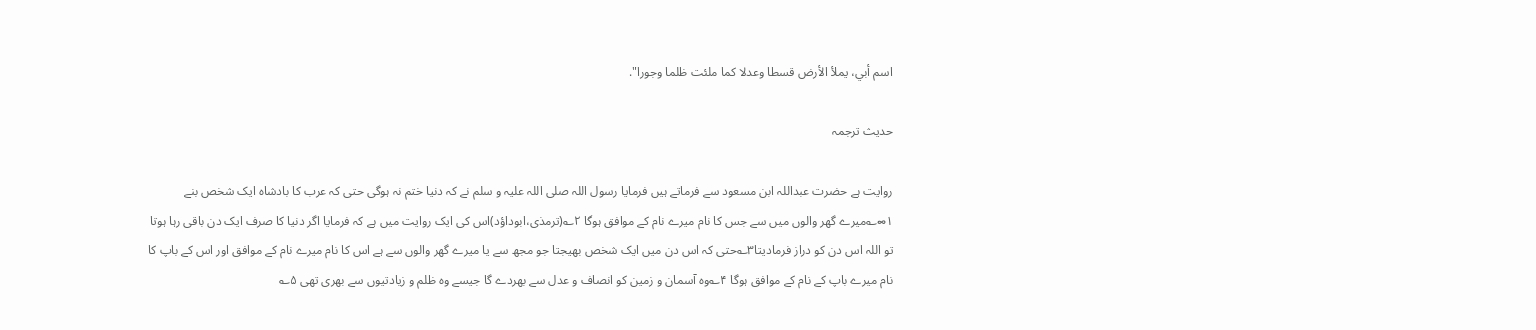اسم أبي، يملأ الأرض قسطا وعدلا كما ملئت ظلما وجورا".

حدیث ترجمہ

روایت ہے حضرت عبداللہ ابن مسعود سے فرماتے ہیں فرمایا رسول اللہ صلی اللہ علیہ و سلم نے کہ دنیا ختم نہ ہوگی حتی کہ عرب کا بادشاہ ایک شخص بنے ۱∞؎میرے گھر والوں میں سے جس کا نام میرے نام کے موافق ہوگا ۲؎(ترمذی،ابوداؤد)اس کی ایک روایت میں ہے کہ فرمایا اگر دنیا کا صرف ایک دن باقی رہا ہوتا تو اللہ اس دن کو دراز فرمادیتا۳؎حتی کہ اس دن میں ایک شخص بھیجتا جو مجھ سے یا میرے گھر والوں سے ہے اس کا نام میرے نام کے موافق اور اس کے باپ کا نام میرے باپ کے نام کے موافق ہوگا ۴؎وہ آسمان و زمین کو انصاف و عدل سے بھردے گا جیسے وہ ظلم و زیادتیوں سے بھری تھی ۵؎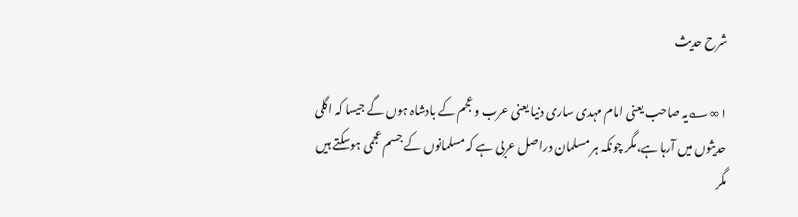شرح حدیث

۱∞؎یہ صاحب یعنی امام مہدی ساری دنیا یعنی عرب و عجم کے بادشاہ ہوں گے جیسا کہ اگلی حدیثوں میں آرہا ہے،مگر چونکہ ہر مسلمان دراصل عربی ہے کہ مسلمانوں کے جسم عجمی ہوسکتے ہیں مگر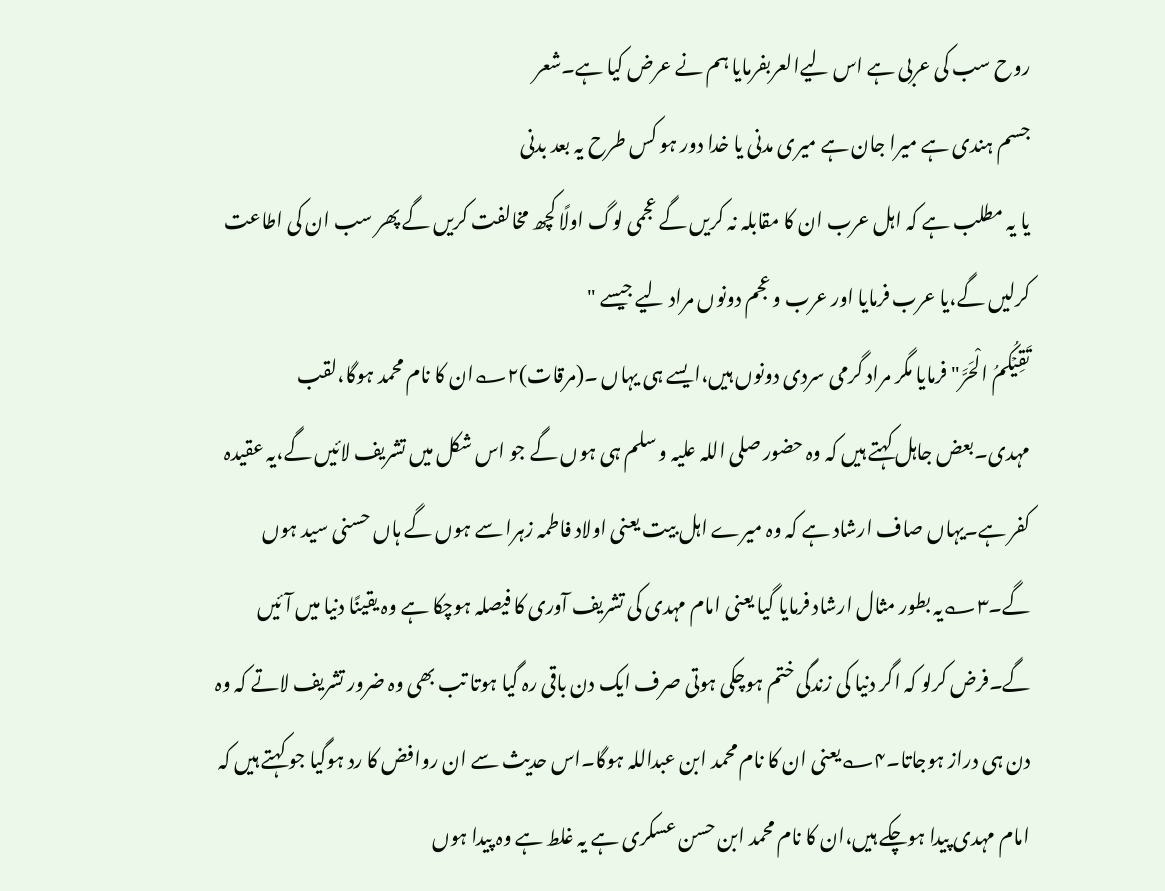روح سب کی عربی ہے اس لیےالعربفرمایا ہم نے عرض کیا ہے۔شعر
جسم ہندی ہے میرا جان ہے میری مدنی یا خدا دور ہو کس طرح یہ بعد بدنی
یا یہ مطلب ہے کہ اہل عرب ان کا مقابلہ نہ کریں گے عجمی لوگ اولًا کچھ مخالفت کریں گے پھر سب ان کی اطاعت کرلیں گے،یا عرب فرمایا اور عرب و عجم دونوں مراد لیے جیسے "
تَقِیۡکُمُ الْحَرَّ"فرمایا مگر مراد گرمی سردی دونوں ہیں،ایسے ہی یہاں ۔(مرقات)۲؎ان کا نام محمد ہوگا،لقب مہدی۔بعض جاہل کہتے ہیں کہ وہ حضور صلی اللہ علیہ و سلم ہی ہوں گے جو اس شکل میں تشریف لائیں گے،یہ عقیدہ کفر ہے۔یہاں صاف ارشاد ہے کہ وہ میرے اہل بیت یعنی اولاد فاطمہ زہرا سے ہوں گے ہاں حسنی سید ہوں گے۔۳؎یہ بطور مثال ارشاد فرمایا گیا یعنی امام مہدی کی تشریف آوری کا فیصلہ ہوچکا ہے وہ یقینًا دنیا میں آئیں گے۔فرض کرلو کہ اگر دنیا کی زندگی ختم ہوچکی ہوتی صرف ایک دن باقی رہ گیا ہوتا تب بھی وہ ضرور تشریف لاتے کہ وہ دن ہی دراز ہوجاتا۔۴؎یعنی ان کا نام محمد ابن عبداللہ ہوگا۔اس حدیث سے ان روافض کا رد ہوگیا جو کہتے ہیں کہ امام مہدی پیدا ہوچکے ہیں،ان کا نام محمد ابن حسن عسکری ہے یہ غلط ہے وہ پیدا ہوں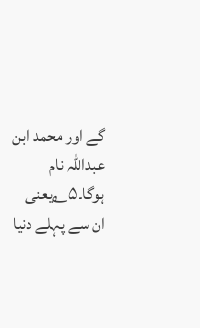گے اور محمد ابن عبداللہ نام ہوگا۔۵؎یعنی ان سے پہلے دنیا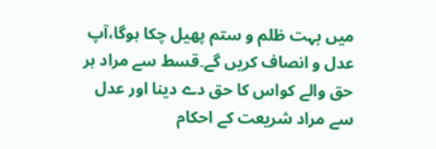میں بہت ظلم و ستم پھیل چکا ہوگا،آپ عدل و انصاف کریں گے۔قسط سے مراد ہر حق والے کواس کا حق دے دینا اور عدل سے مراد شریعت کے احکام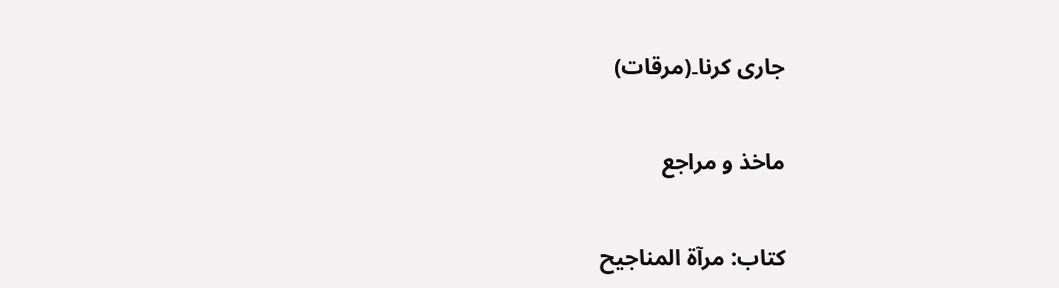جاری کرنا۔(مرقات)

ماخذ و مراجع

کتاب: مرآۃ المناجیح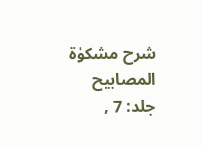شرح مشکوٰۃ المصابیح جلد: 7 ,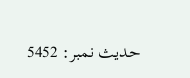حدیث نمبر: 5452